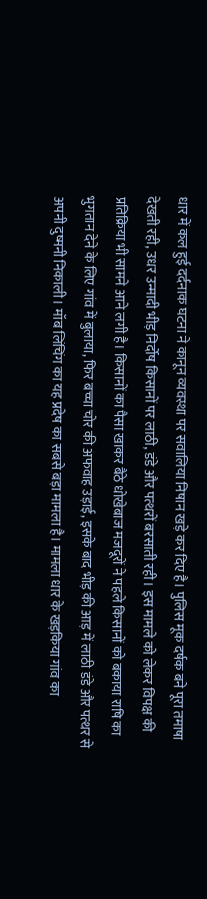धार में कल हुई दर्दनाक घटना ने कानून व्यवस्था पर सवालिया निषान खड़े कर दिए है। पुलिस मूक दर्षक बने पूरा तमाषा देखती रही, उधर उन्मादी भीड़ निर्दोष किसानों पर लाठी, डंडे और पत्थरों बरसाती रही। इस मामले को लेकर विपक्ष की प्रतिक्रिया भी सामने आने लगी है। किसानों का पैसा खाकर बैठे धोखेबाज मजदूरों ने पहले किसानों को बकाया राषि का भुगतान देने के लिए गांव में बुलाया, फिर बच्चा चोर की अफवाह उड़ाई, इसके बाद भीड़ की आड़ में लाठी डंडे और पत्थर से अपनी दुष्मनी निकाली। मॉब लिंचिंग का यह प्रदेष का सबसे बड़ा मामला है। मामला धार के खड़किया गांव का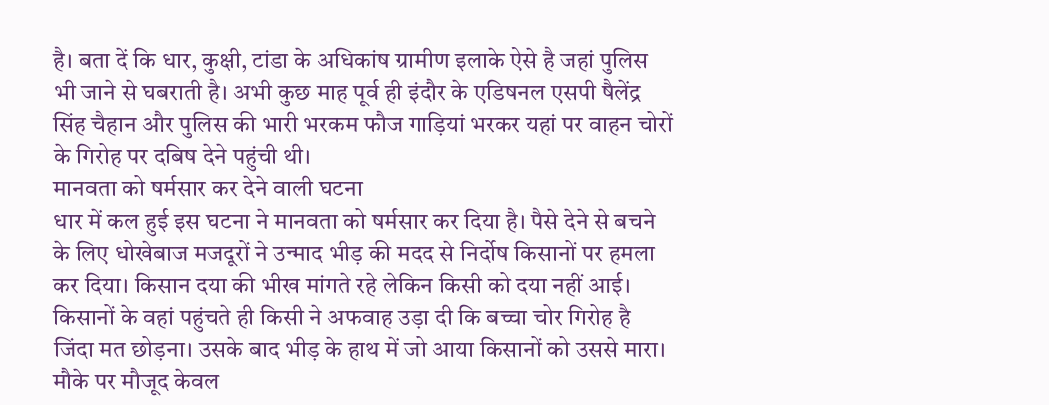है। बता दें कि धार, कुक्षी, टांडा के अधिकांष ग्रामीण इलाके ऐसे है जहां पुलिस भी जाने से घबराती है। अभी कुछ माह पूर्व ही इंदौर के एडिषनल एसपी षैलेंद्र सिंह चैहान और पुलिस की भारी भरकम फौज गाड़ियां भरकर यहां पर वाहन चोरों के गिरोह पर दबिष देने पहुंची थी।
मानवता को षर्मसार कर देने वाली घटना
धार में कल हुई इस घटना ने मानवता को षर्मसार कर दिया है। पैसे देने से बचने के लिए धोखेबाज मजदूरों ने उन्माद भीड़ की मदद से निर्दोष किसानों पर हमला कर दिया। किसान दया की भीख मांगते रहे लेकिन किसी को दया नहीं आई। किसानों के वहां पहुंचते ही किसी ने अफवाह उड़ा दी कि बच्चा चोर गिरोह है जिंदा मत छोड़ना। उसके बाद भीड़ के हाथ में जो आया किसानों को उससे मारा। मौके पर मौजूद केवल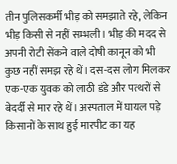तीन पुलिसकर्मी भीड़ को समझाते रहे, लेकिन भीड़ किसी से नहीं सम्भली। भीड़ की मदद से अपनी रोटी सेंकने वाले दोषी कानून को भी कुछ नहीं समझ रहे थें। दस-दस लोग मिलकर एक-एक युवक को लाठी डंडे और पत्थरों से बेदर्दी से मार रहे थें। अस्पताल में घायल पड़े किसानों के साथ हुई मारपीट का यह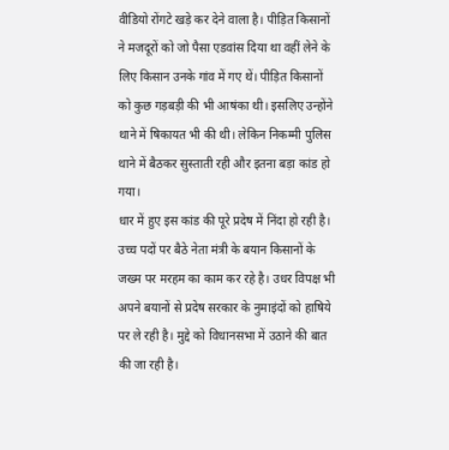वीडियो रोंगटे खड़े कर देने वाला है। पीड़ित किसानों ने मजदूरों को जो पैसा एडवांस दिया था वहीं लेने के लिए किसान उनके गांव में गए थें। पीड़ित किसानों को कुछ गड़बड़ी की भी आषंका थी। इसलिए उन्होंने थाने में षिकायत भी की थी। लेकिन निकम्मी पुलिस थाने में बैठकर सुस्ताती रही और इतना बड़ा कांड हो गया।
धार में हुए इस कांड की पूरे प्रदेष में निंदा हो रही है। उच्च पदों पर बैठे नेता मंत्री के बयान किसानों के जख्म पर मरहम का काम कर रहे है। उधर विपक्ष भी अपने बयानों से प्रदेष सरकार के नुमाइंदों को हाषिये पर ले रही है। मुद्दे को विधानसभा में उठाने की बात की जा रही है।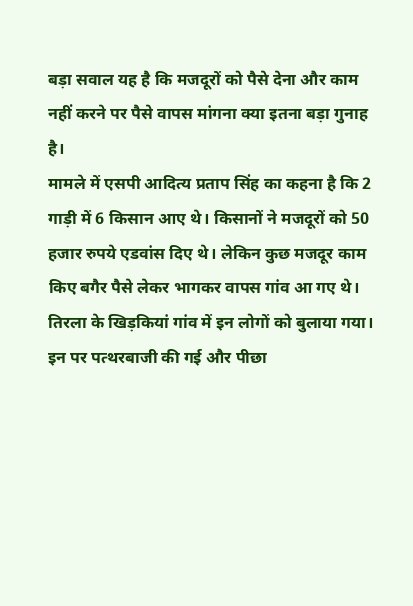बड़ा सवाल यह है कि मजदूरों को पैसे देना और काम नहीं करने पर पैसे वापस मांगना क्या इतना बड़ा गुनाह है।
मामले में एसपी आदित्य प्रताप सिंह का कहना है कि 2 गाड़ी में 6 किसान आए थे। किसानों ने मजदूरों को 50 हजार रुपये एडवांस दिए थे। लेकिन कुछ मजदूर काम किए बगैर पैसे लेकर भागकर वापस गांव आ गए थे। तिरला के खिड़कियां गांव में इन लोगों को बुलाया गया। इन पर पत्थरबाजी की गई और पीछा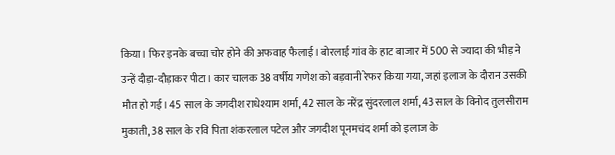किया। फिर इनके बच्चा चोर होने की अफवाह फैलाई। बोरलाई गांव के हाट बाजार में 500 से ज्यादा की भीड़ ने उन्हें दौड़ा-दौड़ाकर पीटा। कार चालक 38 वर्षीय गणेश को बड़वानी रेफर किया गया, जहां इलाज के दौरान उसकी मौत हो गई। 45 साल के जगदीश राधेश्याम शर्मा, 42 साल के नरेंद्र सुंदरलाल शर्मा, 43 साल के विनोद तुलसीराम मुकाती, 38 साल के रवि पिता शंकरलाल पटेल और जगदीश पूनमचंद शर्मा को इलाज के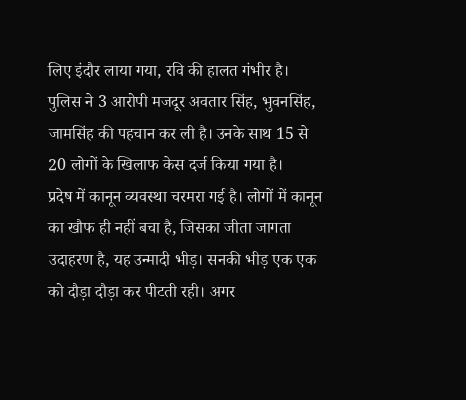लिए इंदौर लाया गया, रवि की हालत गंभीर है। पुलिस ने 3 आरोपी मजदूर अवतार सिंह, भुवनसिंह, जामसिंह की पहचान कर ली है। उनके साथ 15 से 20 लोगों के खिलाफ केस दर्ज किया गया है।
प्रदेष में कानून व्यवस्था चरमरा गई है। लोगों में कानून का खौफ ही नहीं बचा है, जिसका जीता जागता उदाहरण है, यह उन्मादी भीड़। सनकी भीड़ एक एक को दौड़ा दौड़ा कर पीटती रही। अगर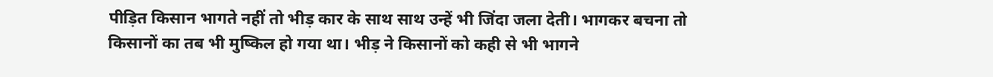पीड़ित किसान भागते नहीं तो भीड़ कार के साथ साथ उन्हें भी जिंदा जला देती। भागकर बचना तो किसानों का तब भी मुष्किल हो गया था। भीड़ ने किसानों को कही से भी भागने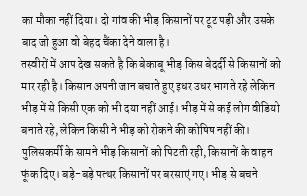का मौका नहीं दिया। दो गांव की भीड़ किसानों पर टूट पड़ी और उसके बाद जो हुआ वो बेहद चैंका देने वाला है।
तस्वीरों में आप देख सकते है कि बेकाबू भीड़ किस बेदर्दी से किसानों को मार रही है। किसान अपनी जान बचाते हुए इधर उधर भागते रहे लेकिन भीड़ में से किसी एक को भी दया नहीं आई। भीड़ में से कई लोग वीडियो बनाते रहे, लेकिन किसी ने भीड़ को रोकने की कोषिष नहीं की। पुलिसकर्मी के सामने भीड़ किसानों को पिटती रही, किसानों के वाहन फूंक दिए। बड़े-बड़े पत्थर किसानों पर बरसाएं गए। भीड़ से बचने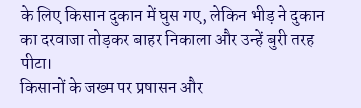के लिए किसान दुकान में घुस गए, लेकिन भीड़ ने दुकान का दरवाजा तोड़कर बाहर निकाला और उन्हें बुरी तरह पीटा।
किसानों के जख्म पर प्रषासन और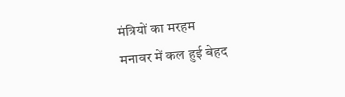मंत्रियों का मरहम
मनावर में कल हुई बेहद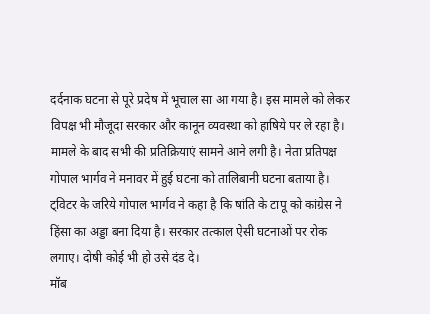दर्दनाक घटना से पूरे प्रदेष में भूचाल सा आ गया है। इस मामले को लेकर विपक्ष भी मौजूदा सरकार और कानून व्यवस्था को हाषिये पर ले रहा है। मामले के बाद सभी की प्रतिक्रियाएं सामने आने लगी है। नेता प्रतिपक्ष गोपाल भार्गव ने मनावर में हुई घटना को तालिबानी घटना बताया है। ट्विटर के जरिये गोपाल भार्गव ने कहा है कि षांति के टापू को कांग्रेस ने हिंसा का अड्डा बना दिया है। सरकार तत्काल ऐसी घटनाओं पर रोक लगाए। दोषी कोई भी हो उसे दंड दे।
मॉब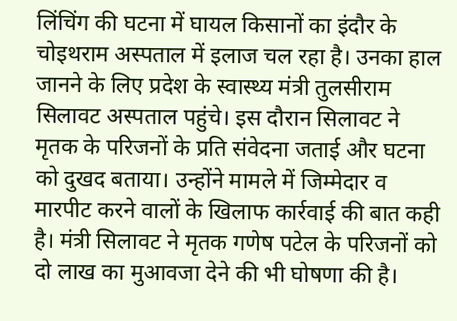लिंचिंग की घटना में घायल किसानों का इंदौर के चोइथराम अस्पताल में इलाज चल रहा है। उनका हाल जानने के लिए प्रदेश के स्वास्थ्य मंत्री तुलसीराम सिलावट अस्पताल पहुंचे। इस दौरान सिलावट ने मृतक के परिजनों के प्रति संवेदना जताई और घटना को दुखद बताया। उन्होंने मामले में जिम्मेदार व मारपीट करने वालों के खिलाफ कार्रवाई की बात कही है। मंत्री सिलावट ने मृतक गणेष पटेल के परिजनों को दो लाख का मुआवजा देने की भी घोषणा की है।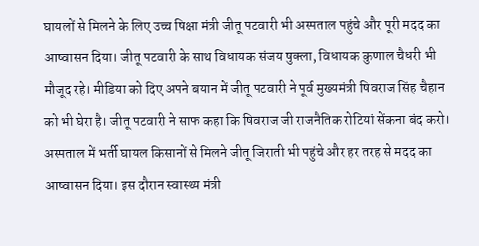घायलों से मिलने के लिए उच्च षिक्षा मंत्री जीतू पटवारी भी अस्पताल पहुंचे और पूरी मदद का आष्वासन दिया। जीतू पटवारी के साथ विधायक संजय षुक्ला, विधायक कुणाल चैधरी भी मौजूद रहे। मीडिया को दिए अपने बयान में जीतू पटवारी ने पूर्व मुख्यमंत्री षिवराज सिंह चैहान को भी घेरा है। जीतू पटवारी ने साफ कहा कि षिवराज जी राजनैतिक रोटियां सेंकना बंद करो। अस्पताल में भर्ती घायल किसानों से मिलने जीतू जिराती भी पहुंचे और हर तरह से मदद का आष्वासन दिया। इस दौरान स्वास्थ्य मंत्री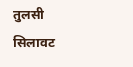तुलसी सिलावट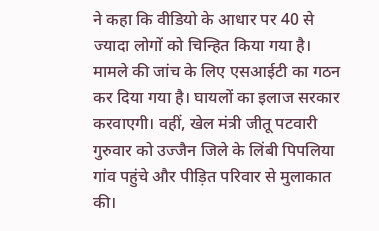ने कहा कि वीडियो के आधार पर 40 से ज्यादा लोगों को चिन्हित किया गया है। मामले की जांच के लिए एसआईटी का गठन कर दिया गया है। घायलों का इलाज सरकार करवाएगी। वहीं, खेल मंत्री जीतू पटवारी गुरुवार को उज्जैन जिले के लिंबी पिपलिया गांव पहुंचे और पीड़ित परिवार से मुलाकात की।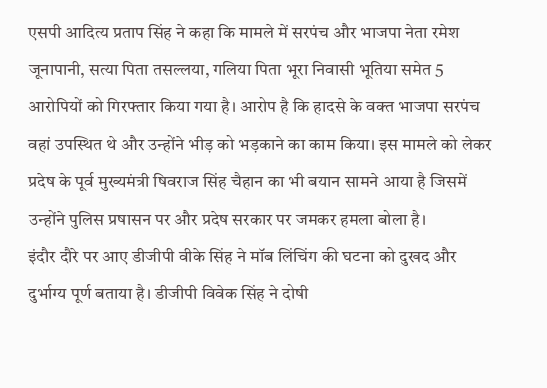एसपी आदित्य प्रताप सिंह ने कहा कि मामले में सरपंच और भाजपा नेता रमेश जूनापानी, सत्या पिता तसल्लया, गलिया पिता भूरा निवासी भूतिया समेत 5 आरोपियों को गिरफ्तार किया गया है। आरोप है कि हादसे के वक्त भाजपा सरपंच वहां उपस्थित थे और उन्होंने भीड़ को भड़काने का काम किया। इस मामले को लेकर प्रदेष के पूर्व मुख्यमंत्री षिवराज सिंह चैहान का भी बयान सामने आया है जिसमें उन्होंने पुलिस प्रषासन पर और प्रदेष सरकार पर जमकर हमला बोला है।
इंदौर दौरे पर आए डीजीपी वीके सिंह ने मॉब लिंचिंग की घटना को दुखद और दुर्भाग्य पूर्ण बताया है। डीजीपी विवेक सिंह ने दोषी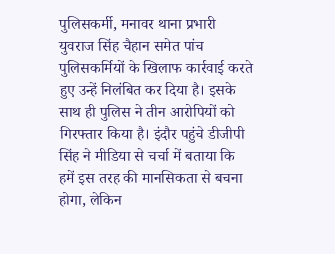पुलिसकर्मी, मनावर थाना प्रभारी युवराज सिंह चैहान समेत पांच पुलिसकर्मियों के खिलाफ कार्रवाई करते हुए उन्हें निलंबित कर दिया है। इसके साथ ही पुलिस ने तीन आरोपियों को गिरफ्तार किया है। इंदौर पहुंचे डीजीपी सिंह ने मीडिया से चर्चा में बताया कि हमें इस तरह की मानसिकता से बचना होगा, लेकिन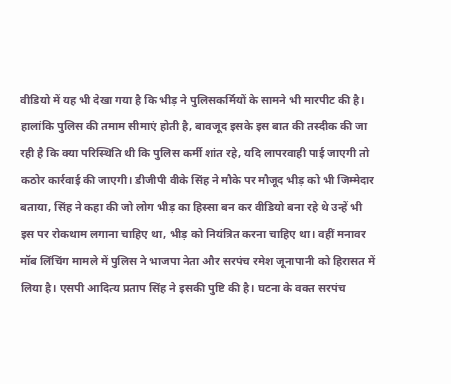वीडियो में यह भी देखा गया है कि भीड़ ने पुलिसकर्मियों के सामने भी मारपीट की है। हालांकि पुलिस की तमाम सीमाएं होती है, बावजूद इसके इस बात की तस्दीक की जा रही है कि क्या परिस्थिति थी कि पुलिस कर्मी शांत रहे, यदि लापरवाही पाई जाएगी तो कठोर कार्रवाई की जाएगी। डीजीपी वीके सिंह ने मौके पर मौजूद भीड़ को भी जिम्मेदार बताया, सिंह ने कहा की जो लोग भीड़ का हिस्सा बन कर वीडियो बना रहे थे उन्हें भी इस पर रोकथाम लगाना चाहिए था, भीड़ को नियंत्रित करना चाहिए था। वहीं मनावर मॉब लिंचिंग मामले में पुलिस ने भाजपा नेता और सरपंच रमेश जूनापानी को हिरासत में लिया है। एसपी आदित्य प्रताप सिंह ने इसकी पुष्टि की है। घटना के वक्त सरपंच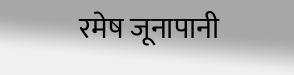रमेष जूनापानी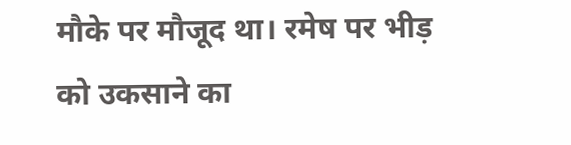मौके पर मौजूद था। रमेष पर भीड़ को उकसाने का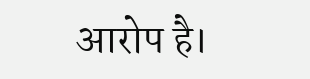आरोप है।